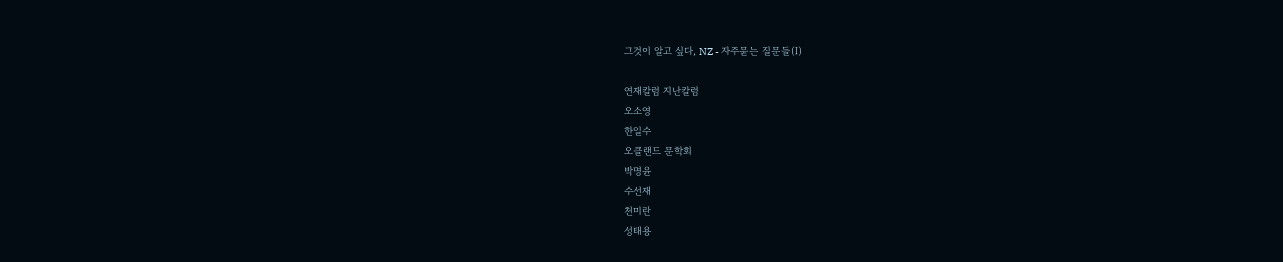그것이 알고 싶다, NZ - 자주묻는 질문들(Ⅰ)

연재칼럼 지난칼럼
오소영
한일수
오클랜드 문학회
박명윤
수선재
천미란
성태용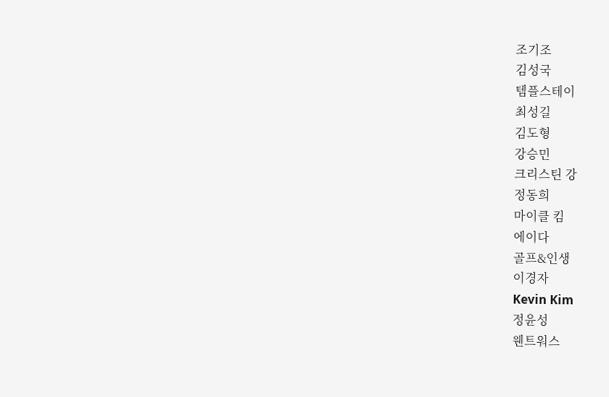조기조
김성국
템플스테이
최성길
김도형
강승민
크리스틴 강
정동희
마이클 킴
에이다
골프&인생
이경자
Kevin Kim
정윤성
웬트워스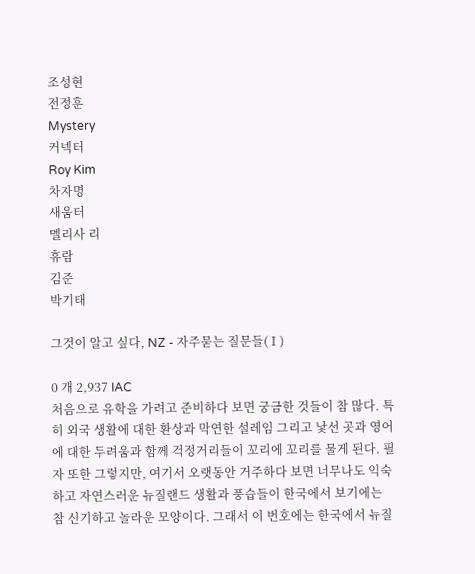조성현
전정훈
Mystery
커넥터
Roy Kim
차자명
새움터
멜리사 리
휴람
김준
박기태

그것이 알고 싶다, NZ - 자주묻는 질문들(Ⅰ)

0 개 2,937 IAC
처음으로 유학을 가려고 준비하다 보면 궁금한 것들이 참 많다. 특히 외국 생활에 대한 환상과 막연한 설레임 그리고 낯선 곳과 영어에 대한 두려움과 함께 걱정거리들이 꼬리에 꼬리를 물게 된다. 필자 또한 그렇지만, 여기서 오랫동안 거주하다 보면 너무나도 익숙하고 자연스러운 뉴질랜드 생활과 풍습들이 한국에서 보기에는 참 신기하고 놀라운 모양이다. 그래서 이 번호에는 한국에서 뉴질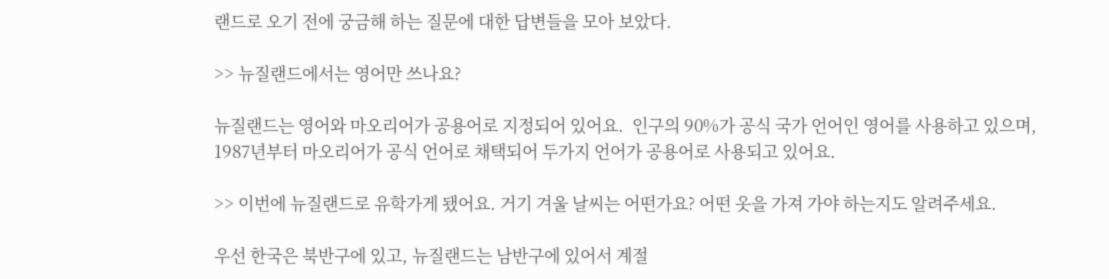랜드로 오기 전에 궁금해 하는 질문에 대한 답변들을 모아 보았다.

>> 뉴질랜드에서는 영어만 쓰나요?

뉴질랜드는 영어와 마오리어가 공용어로 지정되어 있어요.  인구의 90%가 공식 국가 언어인 영어를 사용하고 있으며,  1987년부터 마오리어가 공식 언어로 채택되어 두가지 언어가 공용어로 사용되고 있어요.

>> 이번에 뉴질랜드로 유학가게 됐어요. 거기 겨울 날씨는 어떤가요? 어떤 옷을 가져 가야 하는지도 알려주세요.

우선 한국은 북반구에 있고, 뉴질랜드는 남반구에 있어서 계절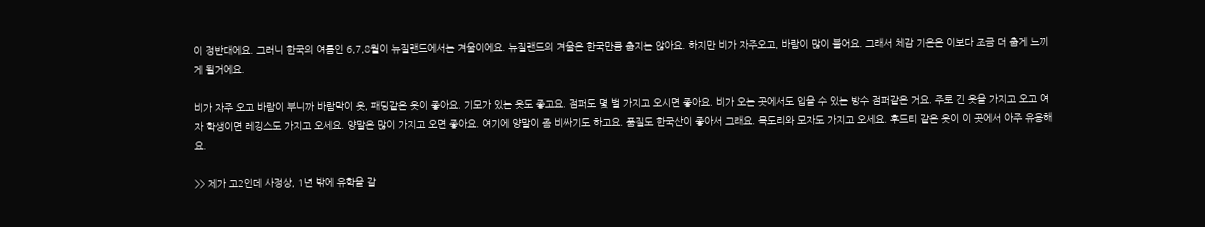이 정반대에요. 그러니 한국의 여름인 6,7,8월이 뉴질랜드에서는 겨울이에요. 뉴질랜드의 겨울은 한국만큼 춥지는 않아요. 하지만 비가 자주오고, 바람이 많이 불어요. 그래서 체감 기온은 이보다 조금 더 춥게 느끼게 될거에요.

비가 자주 오고 바람이 부니까 바람막이 옷, 패딩같은 옷이 좋아요. 기모가 있는 옷도 좋고요. 점퍼도 몇 벌 가지고 오시면 좋아요. 비가 오는 곳에서도 입을 수 있는 방수 점퍼같은 거요. 주로 긴 옷을 가지고 오고 여자 학생이면 레깅스도 가지고 오세요. 양말은 많이 가지고 오면 좋아요. 여기에 양말이 좀 비싸기도 하고요. 품질도 한국산이 좋아서 그래요. 목도리와 모자도 가지고 오세요. 후드티 같은 옷이 이 곳에서 아주 유용해요.

>> 제가 고2인데 사정상, 1년 밖에 유학을 갈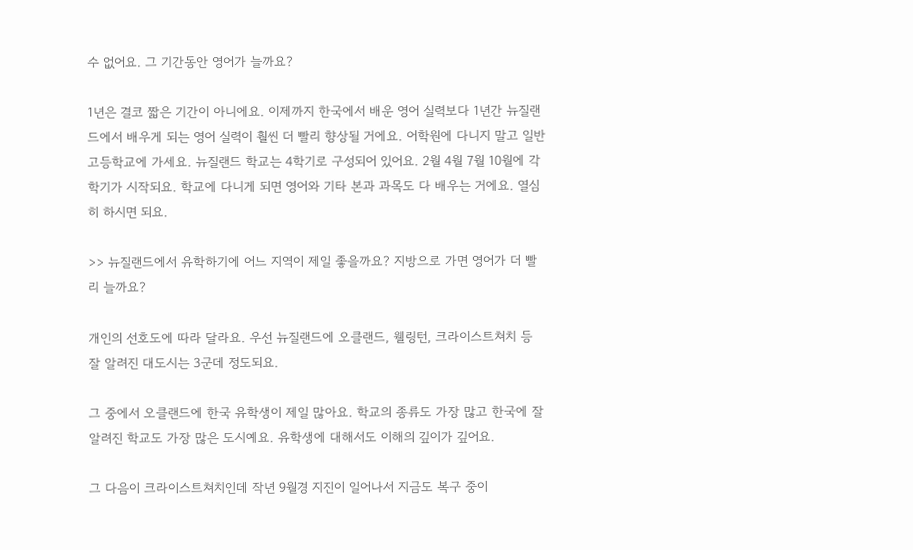수 없어요. 그 기간동안 영어가 늘까요?

1년은 결코 짧은 기간이 아니에요. 이제까지 한국에서 배운 영어 실력보다 1년간 뉴질랜드에서 배우게 되는 영어 실력이 훨씬 더 빨리 향상될 거에요. 어학원에 다니지 말고 일반 고등학교에 가세요. 뉴질랜드 학교는 4학기로 구성되어 있어요. 2월 4월 7월 10월에 각 학기가 시작되요. 학교에 다니게 되면 영어와 기타 본과 과목도 다 배우는 거에요. 열심히 하시면 되요.

>> 뉴질랜드에서 유학하기에 어느 지역이 제일 좋을까요? 지방으로 가면 영어가 더 빨리 늘까요?

개인의 선호도에 따라 달라요. 우선 뉴질랜드에 오클랜드, 웰링턴, 크라이스트쳐치 등 잘 알려진 대도시는 3군데 정도되요.

그 중에서 오클랜드에 한국 유학생이 제일 많아요. 학교의 종류도 가장 많고 한국에 잘 알려진 학교도 가장 많은 도시예요. 유학생에 대해서도 이해의 깊이가 깊어요.

그 다음이 크라이스트쳐치인데 작년 9월경 지진이 일어나서 지금도 복구 중이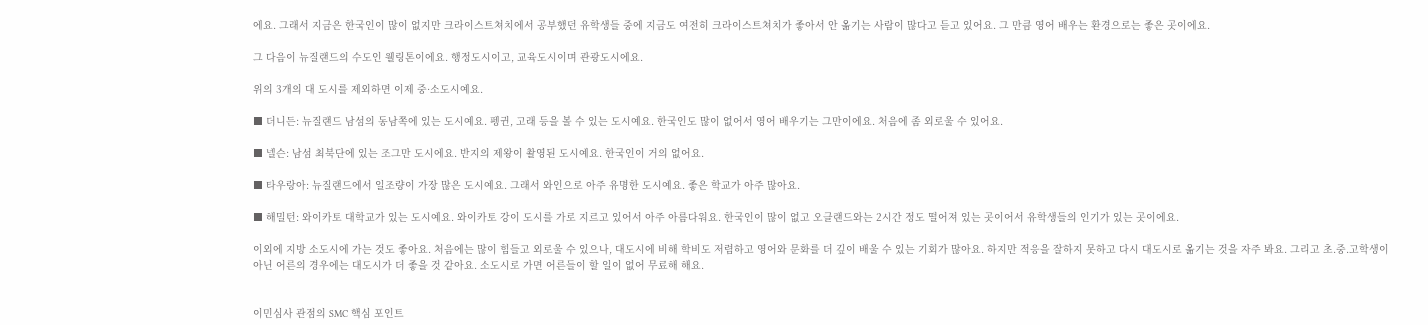에요. 그래서 지금은 한국인이 많이 없지만 크라이스트쳐치에서 공부했던 유학생들 중에 지금도 여전히 크라이스트쳐치가 좋아서 안 옮기는 사람이 많다고 듣고 있어요. 그 만큼 영어 배우는 환경으로는 좋은 곳이에요.

그 다음이 뉴질랜드의 수도인 웰링톤이에요. 행정도시이고, 교육도시이며 관광도시에요.

위의 3개의 대 도시를 제외하면 이제 중·소도시예요.

■ 더니든: 뉴질랜드 남섬의 동남쪽에 있는 도시예요. 펭귄, 고래 등을 볼 수 있는 도시예요. 한국인도 많이 없어서 영어 배우기는 그만이에요. 처음에 좀 외로울 수 있어요.

■ 넬슨: 남섬 최북단에 있는 조그만 도시에요. 반지의 제왕이 촬영된 도시예요. 한국인이 거의 없어요.

■ 타우랑아: 뉴질랜드에서 일조량이 가장 많은 도시예요. 그래서 와인으로 아주 유명한 도시예요. 좋은 학교가 아주 많아요.

■ 해밀턴: 와이카토 대학교가 있는 도시예요. 와이카토 강이 도시를 가로 지르고 있어서 아주 아름다워요. 한국인이 많이 없고 오클랜드와는 2시간 정도 떨어져 있는 곳이어서 유학생들의 인기가 있는 곳이에요.

이외에 지방 소도시에 가는 것도 좋아요. 처음에는 많이 힘들고 외로울 수 있으나, 대도시에 비해 학비도 저렴하고 영어와 문화를 더 깊이 배울 수 있는 기회가 많아요. 하지만 적응을 잘하지 못하고 다시 대도시로 옮기는 것을 자주 봐요. 그리고 초.중.고학생이 아닌 어른의 경우에는 대도시가 더 좋을 것 같아요. 소도시로 가면 어른들이 할 일이 없어 무료해 해요.


이민심사 관점의 SMC 핵심 포인트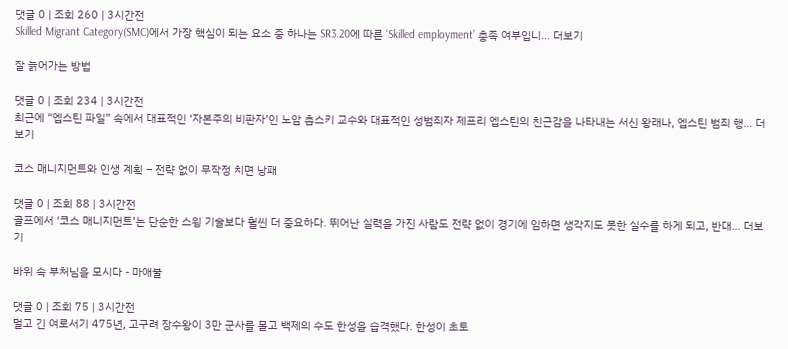댓글 0 | 조회 260 | 3시간전
Skilled Migrant Category(SMC)에서 가장 핵심이 되는 요소 중 하나는 SR3.20에 따른 ‘Skilled employment’ 충족 여부입니… 더보기

잘 늙어가는 방법

댓글 0 | 조회 234 | 3시간전
최근에 “엡스틴 파일” 속에서 대표적인 ‘자본주의 비판자’인 노암 촘스키 교수와 대표적인 성범죄자 제프리 엡스틴의 친근감을 나타내는 서신 왕래나, 엡스틴 범죄 행… 더보기

코스 매니지먼트와 인생 계획 – 전략 없이 무작정 치면 낭패

댓글 0 | 조회 88 | 3시간전
골프에서 ‘코스 매니지먼트’는 단순한 스윙 기술보다 훨씬 더 중요하다. 뛰어난 실력을 가진 사람도 전략 없이 경기에 임하면 생각지도 못한 실수를 하게 되고, 반대… 더보기

바위 속 부처님을 모시다 - 마애불

댓글 0 | 조회 75 | 3시간전
멀고 긴 여로서기 475년, 고구려 장수왕이 3만 군사를 몰고 백제의 수도 한성을 습격했다. 한성이 초토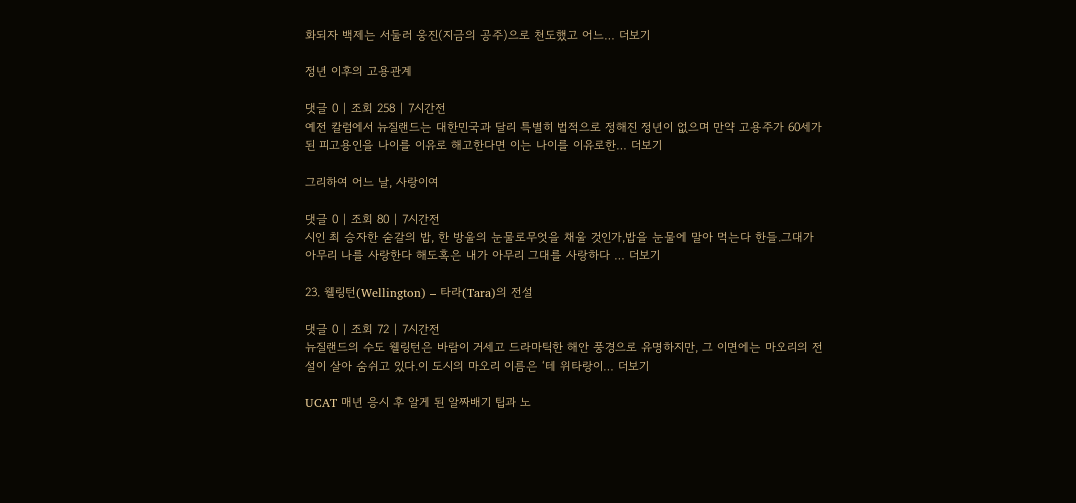화되자 백제는 서둘러 웅진(지금의 공주)으로 천도했고 어느… 더보기

정년 이후의 고용관계

댓글 0 | 조회 258 | 7시간전
예전 칼럼에서 뉴질랜드는 대한민국과 달리 특별히 법적으로 정해진 정년이 없으며 만약 고용주가 60세가 된 피고용인을 나이를 이유로 해고한다면 이는 나이를 이유로한… 더보기

그리하여 어느 날, 사랑이여

댓글 0 | 조회 80 | 7시간전
시인 최 승자한 숟갈의 밥, 한 방울의 눈물로무엇을 채울 것인가,밥을 눈물에 말아 먹는다 한들.그대가 아무리 나를 사랑한다 해도혹은 내가 아무리 그대를 사랑하다 … 더보기

23. 웰링턴(Wellington) – 타라(Tara)의 전설

댓글 0 | 조회 72 | 7시간전
뉴질랜드의 수도 웰링턴은 바람이 거세고 드라마틱한 해안 풍경으로 유명하지만, 그 이면에는 마오리의 전설이 살아 숨쉬고 있다.이 도시의 마오리 이름은 ‘테 위타랑이… 더보기

UCAT 매년 응시 후 알게 된 알짜배기 팁과 노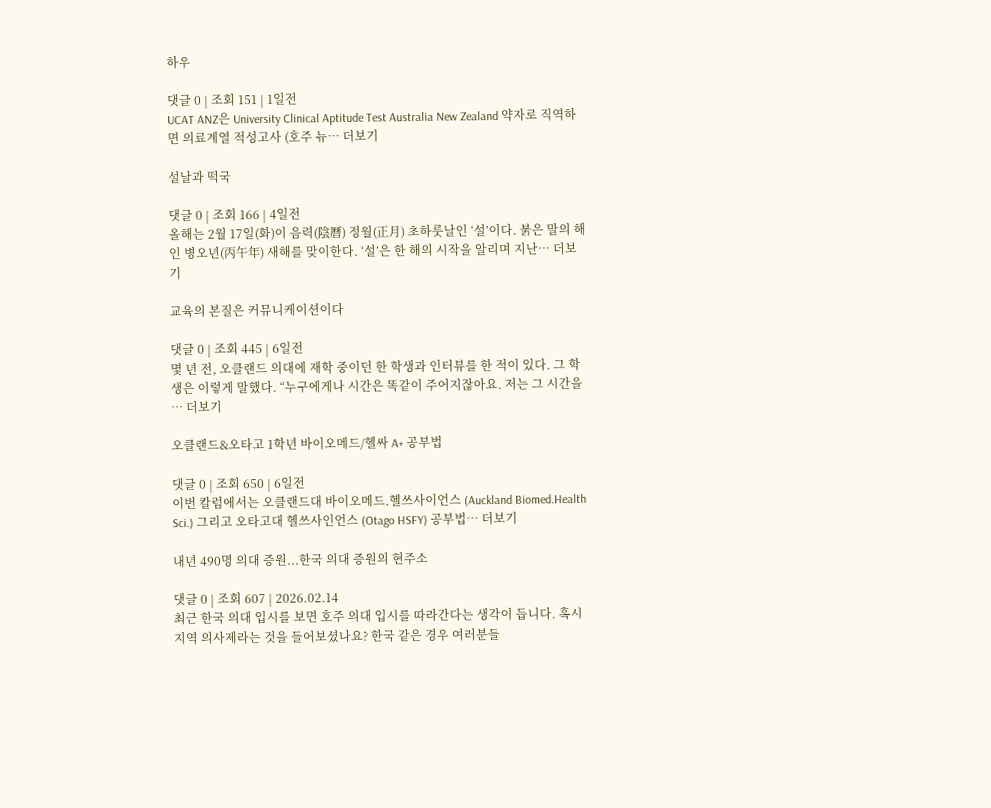하우

댓글 0 | 조회 151 | 1일전
UCAT ANZ은 University Clinical Aptitude Test Australia New Zealand 약자로 직역하면 의료계열 적성고사 (호주 뉴… 더보기

설날과 떡국

댓글 0 | 조회 166 | 4일전
올해는 2월 17일(화)이 음력(陰曆) 정월(正月) 초하룻날인 ‘설’이다. 붉은 말의 해인 병오년(丙午年) 새해를 맞이한다. ‘설’은 한 해의 시작을 알리며 지난… 더보기

교육의 본질은 커뮤니케이션이다

댓글 0 | 조회 445 | 6일전
몇 년 전, 오클랜드 의대에 재학 중이던 한 학생과 인터뷰를 한 적이 있다. 그 학생은 이렇게 말했다. “누구에게나 시간은 똑같이 주어지잖아요. 저는 그 시간을 … 더보기

오클랜드&오타고 1학년 바이오메드/헬싸 A+ 공부법

댓글 0 | 조회 650 | 6일전
이번 칼럼에서는 오클랜드대 바이오메드.헬쓰사이언스 (Auckland Biomed.Health Sci.) 그리고 오타고대 헬쓰사인언스 (Otago HSFY) 공부법… 더보기

내년 490명 의대 증원...한국 의대 증원의 현주소

댓글 0 | 조회 607 | 2026.02.14
최근 한국 의대 입시를 보면 호주 의대 입시를 따라간다는 생각이 듭니다. 혹시 지역 의사제라는 것을 들어보셨나요? 한국 같은 경우 여러분들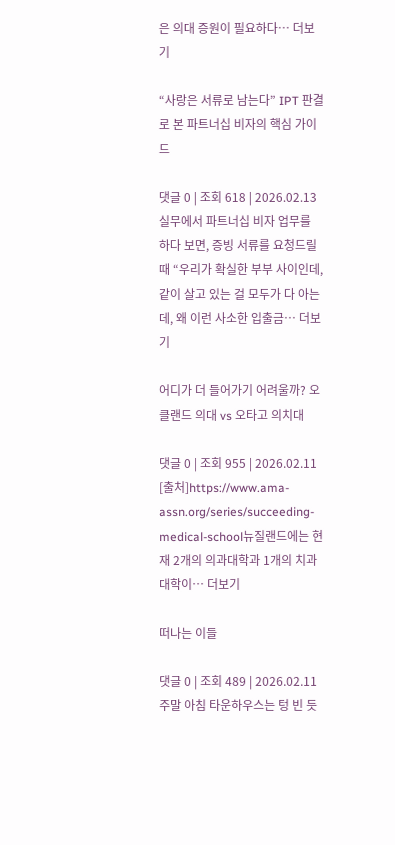은 의대 증원이 필요하다… 더보기

“사랑은 서류로 남는다” IPT 판결로 본 파트너십 비자의 핵심 가이드

댓글 0 | 조회 618 | 2026.02.13
실무에서 파트너십 비자 업무를 하다 보면, 증빙 서류를 요청드릴 때 “우리가 확실한 부부 사이인데, 같이 살고 있는 걸 모두가 다 아는데, 왜 이런 사소한 입출금… 더보기

어디가 더 들어가기 어려울까? 오클랜드 의대 vs 오타고 의치대

댓글 0 | 조회 955 | 2026.02.11
[출처]https://www.ama-assn.org/series/succeeding-medical-school뉴질랜드에는 현재 2개의 의과대학과 1개의 치과대학이… 더보기

떠나는 이들

댓글 0 | 조회 489 | 2026.02.11
주말 아침 타운하우스는 텅 빈 듯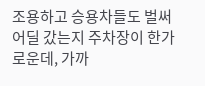조용하고 승용차들도 벌써 어딜 갔는지 주차장이 한가로운데, 가까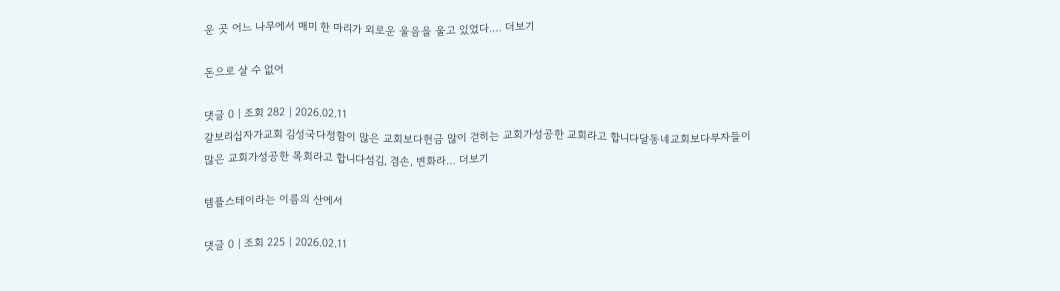운 곳 어느 나무에서 매미 한 마리가 외로운 울음을 울고 있었다.… 더보기

돈으로 살 수 없어

댓글 0 | 조회 282 | 2026.02.11
갈보리십자가교회 김성국다정함이 많은 교회보다헌금 많이 걷히는 교회가성공한 교회라고 합니다달동네교회보다부자들이 많은 교회가성공한 목회라고 합니다섬김, 겸손, 변화라… 더보기

템플스테이라는 이름의 산에서

댓글 0 | 조회 225 | 2026.02.11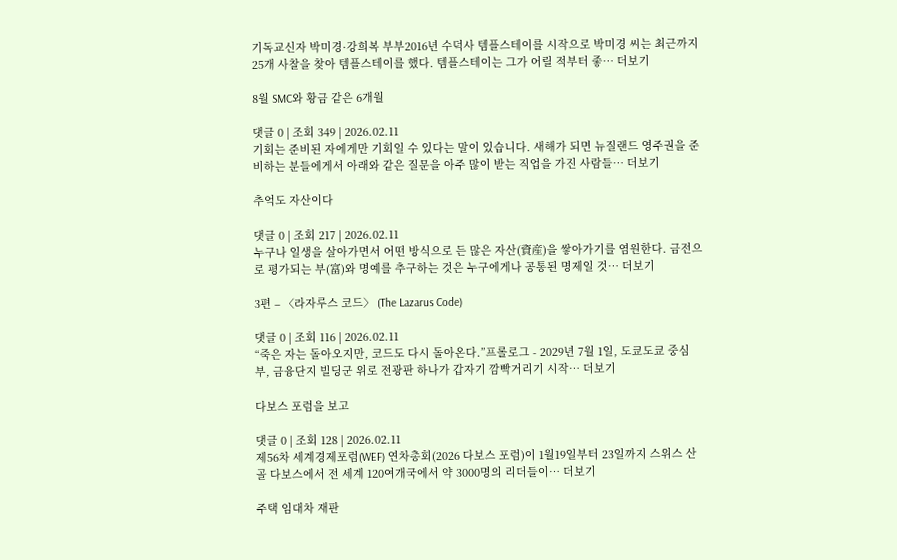기독교신자 박미경·강희복 부부2016년 수덕사 템플스테이를 시작으로 박미경 씨는 최근까지 25개 사찰을 찾아 템플스테이를 했다. 템플스테이는 그가 어릴 적부터 좋… 더보기

8월 SMC와 황금 같은 6개월

댓글 0 | 조회 349 | 2026.02.11
기회는 준비된 자에게만 기회일 수 있다는 말이 있습니다. 새해가 되면 뉴질랜드 영주권을 준비하는 분들에게서 아래와 같은 질문을 아주 많이 받는 직업을 가진 사람들… 더보기

추억도 자산이다

댓글 0 | 조회 217 | 2026.02.11
누구나 일생을 살아가면서 어떤 방식으로 든 많은 자산(資産)을 쌓아가기를 염원한다. 금전으로 평가되는 부(富)와 명예를 추구하는 것은 누구에게나 공통된 명제일 것… 더보기

3편 – 〈라자루스 코드〉 (The Lazarus Code)

댓글 0 | 조회 116 | 2026.02.11
“죽은 자는 돌아오지만, 코드도 다시 돌아온다.”프롤로그 - 2029년 7월 1일, 도쿄도쿄 중심부, 금융단지 빌딩군 위로 전광판 하나가 갑자기 깜빡거리기 시작… 더보기

다보스 포럼을 보고

댓글 0 | 조회 128 | 2026.02.11
제56차 세계경제포럼(WEF) 연차총회(2026 다보스 포럼)이 1월19일부터 23일까지 스위스 산골 다보스에서 전 세계 120여개국에서 약 3000명의 리더들이… 더보기

주택 임대차 재판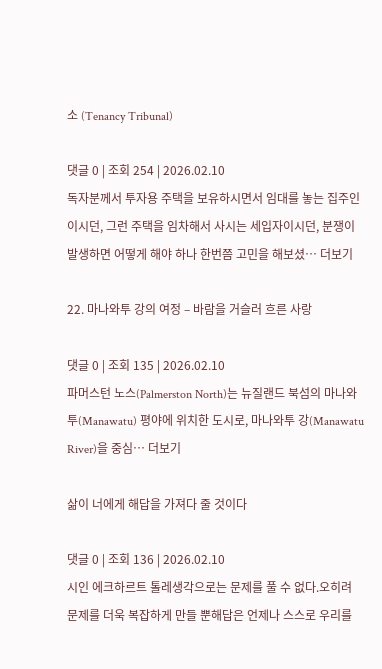소 (Tenancy Tribunal)

댓글 0 | 조회 254 | 2026.02.10
독자분께서 투자용 주택을 보유하시면서 임대를 놓는 집주인이시던, 그런 주택을 임차해서 사시는 세입자이시던, 분쟁이 발생하면 어떻게 해야 하나 한번쯤 고민을 해보셨… 더보기

22. 마나와투 강의 여정 – 바람을 거슬러 흐른 사랑

댓글 0 | 조회 135 | 2026.02.10
파머스턴 노스(Palmerston North)는 뉴질랜드 북섬의 마나와투(Manawatu) 평야에 위치한 도시로, 마나와투 강(Manawatu River)을 중심… 더보기

삶이 너에게 해답을 가져다 줄 것이다

댓글 0 | 조회 136 | 2026.02.10
시인 에크하르트 톨레생각으로는 문제를 풀 수 없다.오히려 문제를 더욱 복잡하게 만들 뿐해답은 언제나 스스로 우리를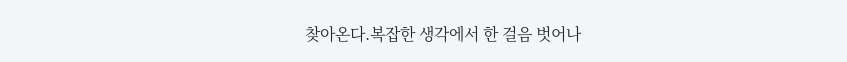찾아온다.복잡한 생각에서 한 걸음 벗어나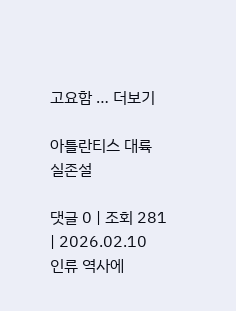고요함 … 더보기

아틀란티스 대륙 실존설

댓글 0 | 조회 281 | 2026.02.10
인류 역사에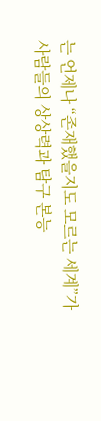는 언제나 “존재했을지도 모르는 세계”가 사람들의 상상력과 탐구 본능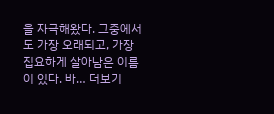을 자극해왔다. 그중에서도 가장 오래되고, 가장 집요하게 살아남은 이름이 있다. 바… 더보기